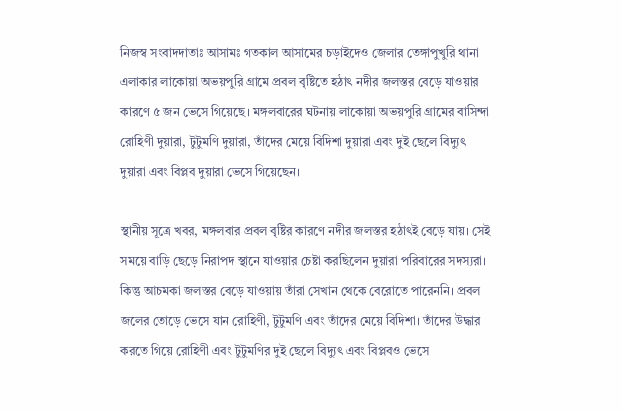নিজস্ব সংবাদদাতাঃ আসামঃ গতকাল আসামের চড়াইদেও জেলার তেঙ্গাপুখুরি থানা এলাকার লাকোয়া অভয়পুরি গ্রামে প্রবল বৃষ্টিতে হঠাৎ নদীর জলস্তর বেড়ে যাওয়ার কারণে ৫ জন ভেসে গিয়েছে। মঙ্গলবারের ঘটনায় লাকোয়া অভয়পুরি গ্রামের বাসিন্দা রোহিণী দুয়ারা, টুটুমণি দুয়ারা, তাঁদের মেয়ে বিদিশা দুয়ারা এবং দুই ছেলে বিদ্যুৎ দুয়ারা এবং বিপ্লব দুয়ারা ভেসে গিয়েছেন।

স্থানীয় সূত্রে খবর, মঙ্গলবার প্রবল বৃষ্টির কারণে নদীর জলস্তর হঠাৎই বেড়ে যায়। সেই সময়ে বাড়ি ছেড়ে নিরাপদ স্থানে যাওয়ার চেষ্টা করছিলেন দুয়ারা পরিবারের সদস্যরা। কিন্তু আচমকা জলস্তর বেড়ে যাওয়ায় তাঁরা সেখান থেকে বেরোতে পারেননি। প্রবল জলের তোড়ে ভেসে যান রোহিণী, টুটুমণি এবং তাঁদের মেয়ে বিদিশা। তাঁদের উদ্ধার করতে গিয়ে রোহিণী এবং টুটুমণির দুই ছেলে বিদ্যুৎ এবং বিপ্লবও ভেসে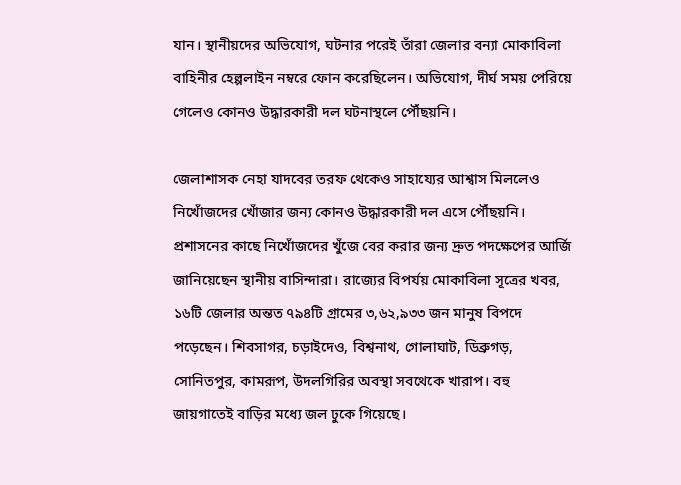যান। স্থানীয়দের অভিযোগ, ঘটনার পরেই তাঁরা জেলার বন্যা মোকাবিলা বাহিনীর হেল্পলাইন নম্বরে ফোন করেছিলেন। অভিযোগ, দীর্ঘ সময় পেরিয়ে গেলেও কোনও উদ্ধারকারী দল ঘটনাস্থলে পৌঁছয়নি।

জেলাশাসক নেহা যাদবের তরফ থেকেও সাহায্যের আশ্বাস মিললেও নিখোঁজদের খোঁজার জন্য কোনও উদ্ধারকারী দল এসে পৌঁছয়নি। প্রশাসনের কাছে নিখোঁজদের খুঁজে বের করার জন্য দ্রুত পদক্ষেপের আর্জি জানিয়েছেন স্থানীয় বাসিন্দারা। রাজ্যের বিপর্যয় মোকাবিলা সূত্রের খবর, ১৬টি জেলার অন্তত ৭৯৪টি গ্রামের ৩,৬২,৯৩৩ জন মানুষ বিপদে পড়েছেন। শিবসাগর, চড়াইদেও, বিশ্বনাথ, গোলাঘাট, ডিব্রুগড়, সোনিতপুর, কামরূপ, উদলগিরির অবস্থা সবথেকে খারাপ। বহু জায়গাতেই বাড়ির মধ্যে জল ঢুকে গিয়েছে।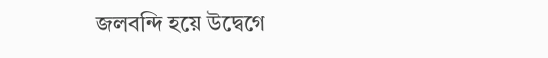জলবন্দি হয়ে উদ্বেগে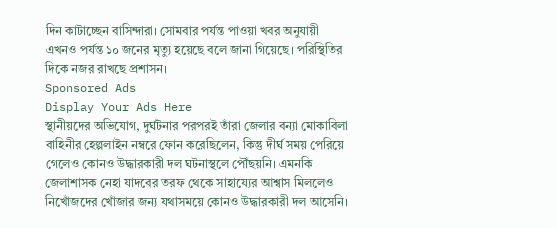দিন কাটাচ্ছেন বাসিন্দারা। সোমবার পর্যন্ত পাওয়া খবর অনুযায়ী এখনও পর্যন্ত ১০ জনের মৃত্যু হয়েছে বলে জানা গিয়েছে। পরিস্থিতির দিকে নজর রাখছে প্রশাসন।
Sponsored Ads
Display Your Ads Here
স্থানীয়দের অভিযোগ, দুর্ঘটনার পরপরই তাঁরা জেলার বন্যা মোকাবিলা বাহিনীর হেল্পলাইন নম্বরে ফোন করেছিলেন, কিন্তু দীর্ঘ সময় পেরিয়ে গেলেও কোনও উদ্ধারকারী দল ঘটনাস্থলে পৌঁছয়নি। এমনকি জেলাশাসক নেহা যাদবের তরফ থেকে সাহায্যের আশ্বাস মিললেও নিখোঁজদের খোঁজার জন্য যথাসময়ে কোনও উদ্ধারকারী দল আসেনি।